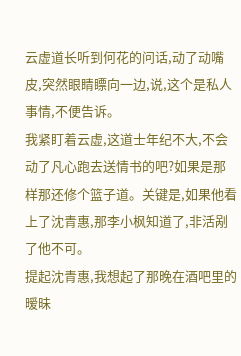云虚道长听到何花的问话,动了动嘴皮,突然眼睛瞟向一边,说,这个是私人事情,不便告诉。
我紧盯着云虚,这道士年纪不大,不会动了凡心跑去送情书的吧?如果是那样那还修个篮子道。关键是,如果他看上了沈青惠,那李小枫知道了,非活剐了他不可。
提起沈青惠,我想起了那晚在酒吧里的暧昧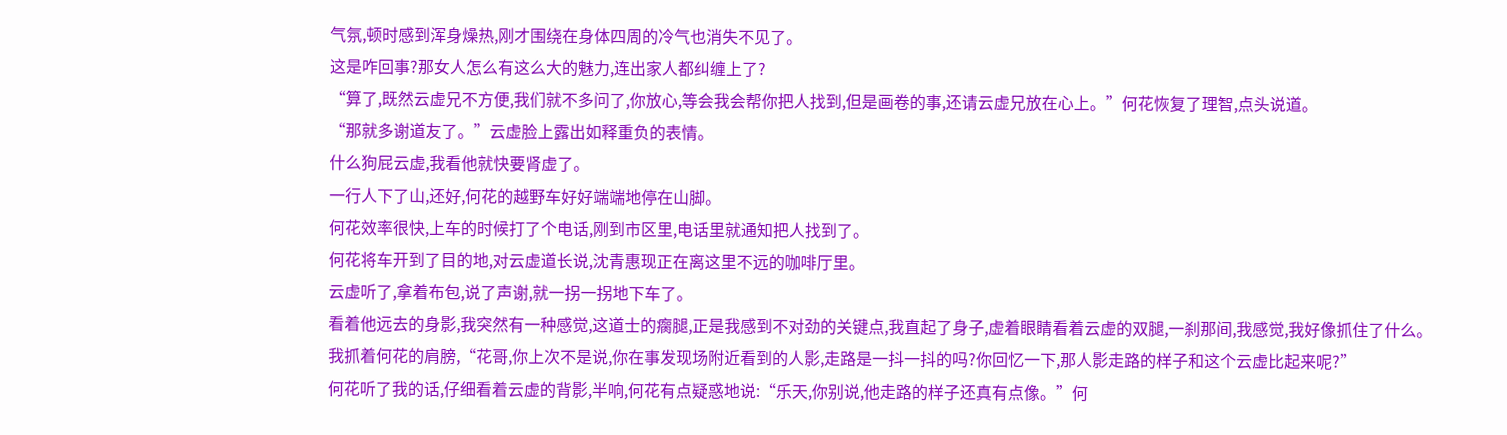气氛,顿时感到浑身燥热,刚才围绕在身体四周的冷气也消失不见了。
这是咋回事?那女人怎么有这么大的魅力,连出家人都纠缠上了?
“算了,既然云虚兄不方便,我们就不多问了,你放心,等会我会帮你把人找到,但是画卷的事,还请云虚兄放在心上。”何花恢复了理智,点头说道。
“那就多谢道友了。”云虚脸上露出如释重负的表情。
什么狗屁云虚,我看他就快要肾虚了。
一行人下了山,还好,何花的越野车好好端端地停在山脚。
何花效率很快,上车的时候打了个电话,刚到市区里,电话里就通知把人找到了。
何花将车开到了目的地,对云虚道长说,沈青惠现正在离这里不远的咖啡厅里。
云虚听了,拿着布包,说了声谢,就一拐一拐地下车了。
看着他远去的身影,我突然有一种感觉,这道士的瘸腿,正是我感到不对劲的关键点,我直起了身子,虚着眼睛看着云虚的双腿,一刹那间,我感觉,我好像抓住了什么。
我抓着何花的肩膀,“花哥,你上次不是说,你在事发现场附近看到的人影,走路是一抖一抖的吗?你回忆一下,那人影走路的样子和这个云虚比起来呢?”
何花听了我的话,仔细看着云虚的背影,半响,何花有点疑惑地说:“乐天,你别说,他走路的样子还真有点像。”何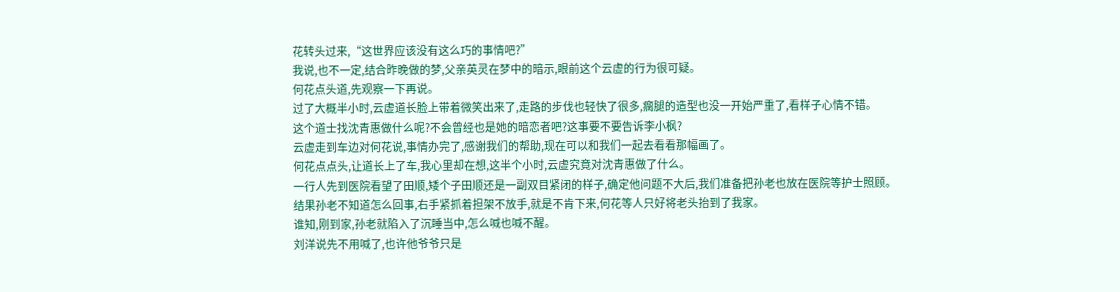花转头过来,“这世界应该没有这么巧的事情吧?”
我说,也不一定,结合昨晚做的梦,父亲英灵在梦中的暗示,眼前这个云虚的行为很可疑。
何花点头道,先观察一下再说。
过了大概半小时,云虚道长脸上带着微笑出来了,走路的步伐也轻快了很多,瘸腿的造型也没一开始严重了,看样子心情不错。
这个道士找沈青惠做什么呢?不会曾经也是她的暗恋者吧?这事要不要告诉李小枫?
云虚走到车边对何花说,事情办完了,感谢我们的帮助,现在可以和我们一起去看看那幅画了。
何花点点头,让道长上了车,我心里却在想,这半个小时,云虚究竟对沈青惠做了什么。
一行人先到医院看望了田顺,矮个子田顺还是一副双目紧闭的样子,确定他问题不大后,我们准备把孙老也放在医院等护士照顾。
结果孙老不知道怎么回事,右手紧抓着担架不放手,就是不肯下来,何花等人只好将老头抬到了我家。
谁知,刚到家,孙老就陷入了沉睡当中,怎么喊也喊不醒。
刘洋说先不用喊了,也许他爷爷只是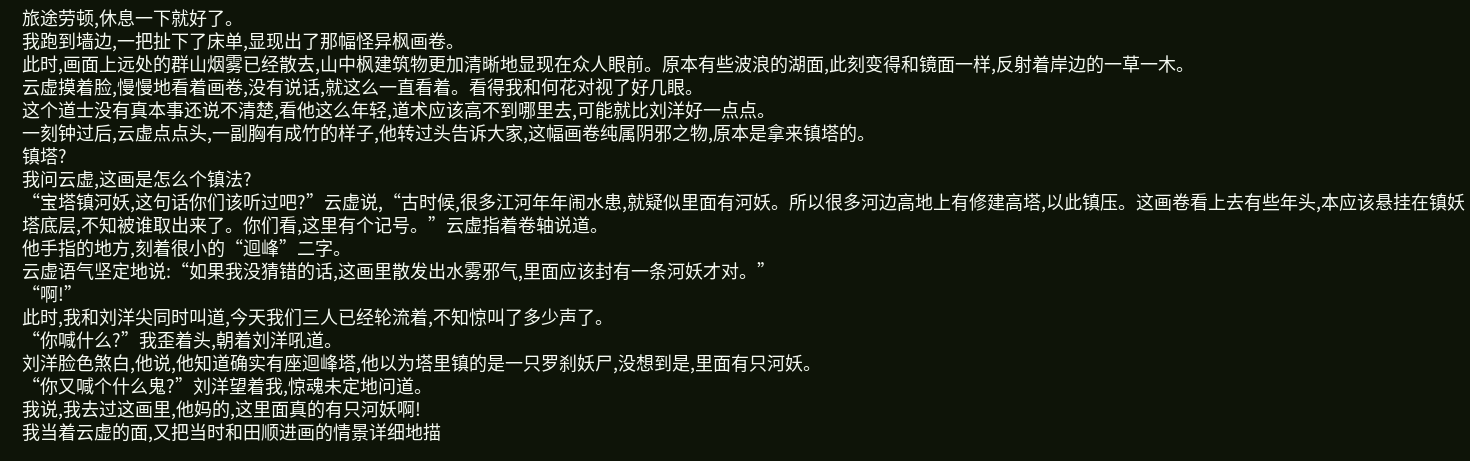旅途劳顿,休息一下就好了。
我跑到墙边,一把扯下了床单,显现出了那幅怪异枫画卷。
此时,画面上远处的群山烟雾已经散去,山中枫建筑物更加清晰地显现在众人眼前。原本有些波浪的湖面,此刻变得和镜面一样,反射着岸边的一草一木。
云虚摸着脸,慢慢地看着画卷,没有说话,就这么一直看着。看得我和何花对视了好几眼。
这个道士没有真本事还说不清楚,看他这么年轻,道术应该高不到哪里去,可能就比刘洋好一点点。
一刻钟过后,云虚点点头,一副胸有成竹的样子,他转过头告诉大家,这幅画卷纯属阴邪之物,原本是拿来镇塔的。
镇塔?
我问云虚,这画是怎么个镇法?
“宝塔镇河妖,这句话你们该听过吧?”云虚说,“古时候,很多江河年年闹水患,就疑似里面有河妖。所以很多河边高地上有修建高塔,以此镇压。这画卷看上去有些年头,本应该悬挂在镇妖塔底层,不知被谁取出来了。你们看,这里有个记号。”云虚指着卷轴说道。
他手指的地方,刻着很小的“迴峰”二字。
云虚语气坚定地说:“如果我没猜错的话,这画里散发出水雾邪气,里面应该封有一条河妖才对。”
“啊!”
此时,我和刘洋尖同时叫道,今天我们三人已经轮流着,不知惊叫了多少声了。
“你喊什么?”我歪着头,朝着刘洋吼道。
刘洋脸色煞白,他说,他知道确实有座迴峰塔,他以为塔里镇的是一只罗刹妖尸,没想到是,里面有只河妖。
“你又喊个什么鬼?”刘洋望着我,惊魂未定地问道。
我说,我去过这画里,他妈的,这里面真的有只河妖啊!
我当着云虚的面,又把当时和田顺进画的情景详细地描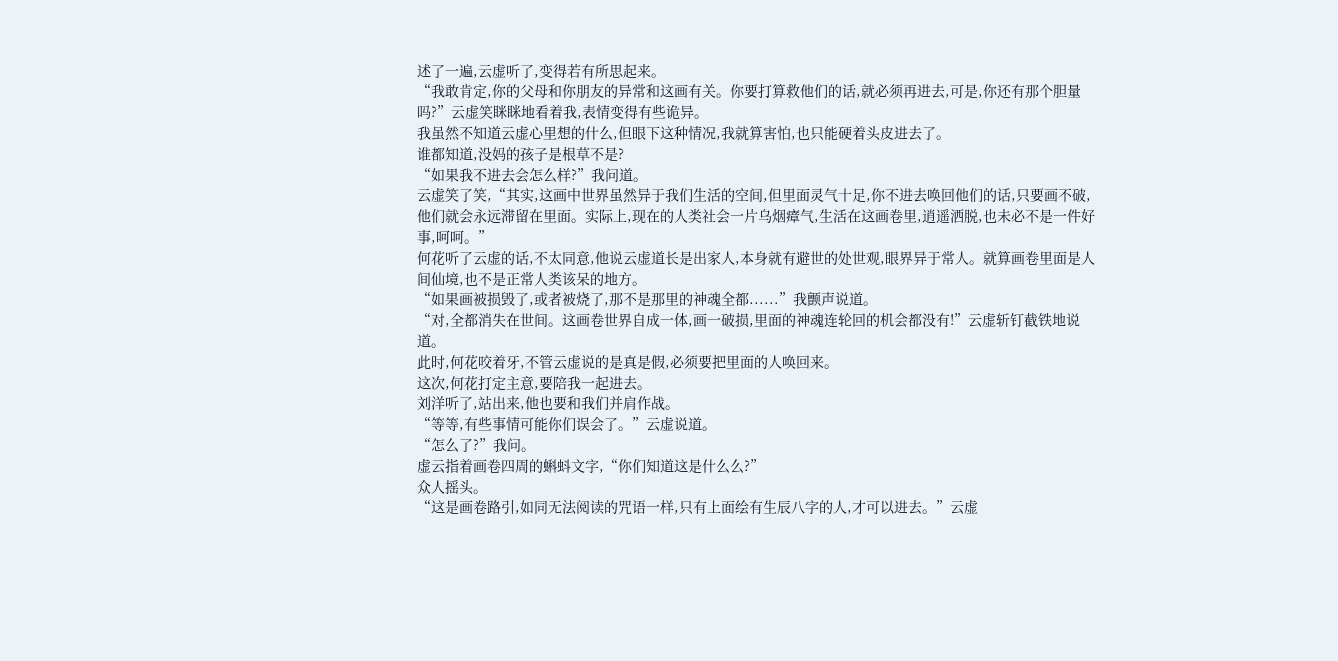述了一遍,云虚听了,变得若有所思起来。
“我敢肯定,你的父母和你朋友的异常和这画有关。你要打算救他们的话,就必须再进去,可是,你还有那个胆量吗?”云虚笑眯眯地看着我,表情变得有些诡异。
我虽然不知道云虚心里想的什么,但眼下这种情况,我就算害怕,也只能硬着头皮进去了。
谁都知道,没妈的孩子是根草不是?
“如果我不进去会怎么样?”我问道。
云虚笑了笑,“其实,这画中世界虽然异于我们生活的空间,但里面灵气十足,你不进去唤回他们的话,只要画不破,他们就会永远滞留在里面。实际上,现在的人类社会一片乌烟瘴气,生活在这画卷里,逍遥洒脱,也未必不是一件好事,呵呵。”
何花听了云虚的话,不太同意,他说云虚道长是出家人,本身就有避世的处世观,眼界异于常人。就算画卷里面是人间仙境,也不是正常人类该呆的地方。
“如果画被损毁了,或者被烧了,那不是那里的神魂全都......”我颤声说道。
“对,全都消失在世间。这画卷世界自成一体,画一破损,里面的神魂连轮回的机会都没有!”云虚斩钉截铁地说道。
此时,何花咬着牙,不管云虚说的是真是假,必须要把里面的人唤回来。
这次,何花打定主意,要陪我一起进去。
刘洋听了,站出来,他也要和我们并肩作战。
“等等,有些事情可能你们误会了。”云虚说道。
“怎么了?”我问。
虚云指着画卷四周的蝌蚪文字,“你们知道这是什么么?”
众人摇头。
“这是画卷路引,如同无法阅读的咒语一样,只有上面绘有生辰八字的人,才可以进去。”云虚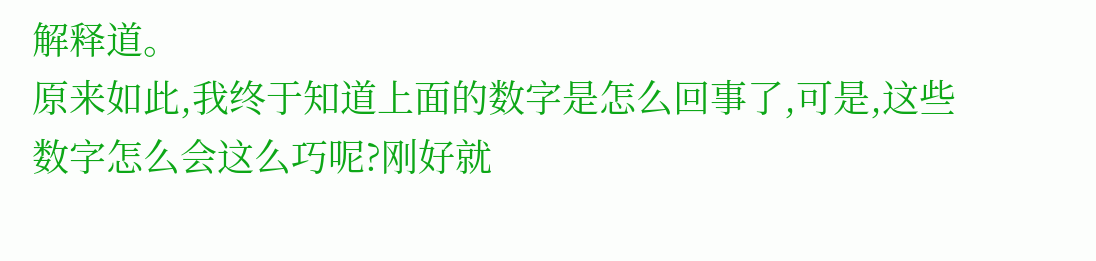解释道。
原来如此,我终于知道上面的数字是怎么回事了,可是,这些数字怎么会这么巧呢?刚好就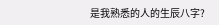是我熟悉的人的生辰八字?